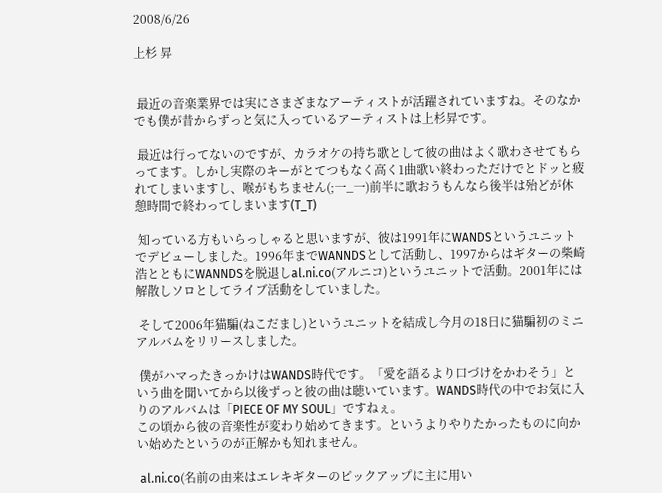2008/6/26

上杉 昇


 最近の音楽業界では実にさまざまなアーティストが活躍されていますね。そのなかでも僕が昔からずっと気に入っているアーティストは上杉昇です。

 最近は行ってないのですが、カラオケの持ち歌として彼の曲はよく歌わさせてもらってます。しかし実際のキーがとてつもなく高く1曲歌い終わっただけでとドッと疲れてしまいますし、喉がもちません(;一_一)前半に歌おうもんなら後半は殆どが休憩時間で終わってしまいます(T_T)

 知っている方もいらっしゃると思いますが、彼は1991年にWANDSというユニットでデビューしました。1996年までWANNDSとして活動し、1997からはギターの柴崎浩とともにWANNDSを脱退しal.ni.co(アルニコ)というユニットで活動。2001年には解散しソロとしてライブ活動をしていました。

 そして2006年猫騙(ねこだまし)というユニットを結成し今月の18日に猫騙初のミニアルバムをリリースしました。

 僕がハマったきっかけはWANDS時代です。「愛を語るより口づけをかわそう」という曲を聞いてから以後ずっと彼の曲は聴いています。WANDS時代の中でお気に入りのアルバムは「PIECE OF MY SOUL」ですねぇ。
この頃から彼の音楽性が変わり始めてきます。というよりやりたかったものに向かい始めたというのが正解かも知れません。

 al.ni.co(名前の由来はエレキギターのピックアップに主に用い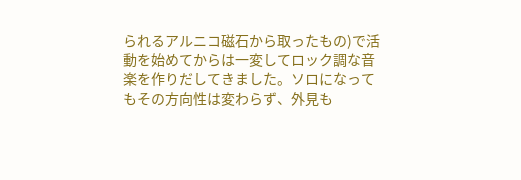られるアルニコ磁石から取ったもの)で活動を始めてからは一変してロック調な音楽を作りだしてきました。ソロになってもその方向性は変わらず、外見も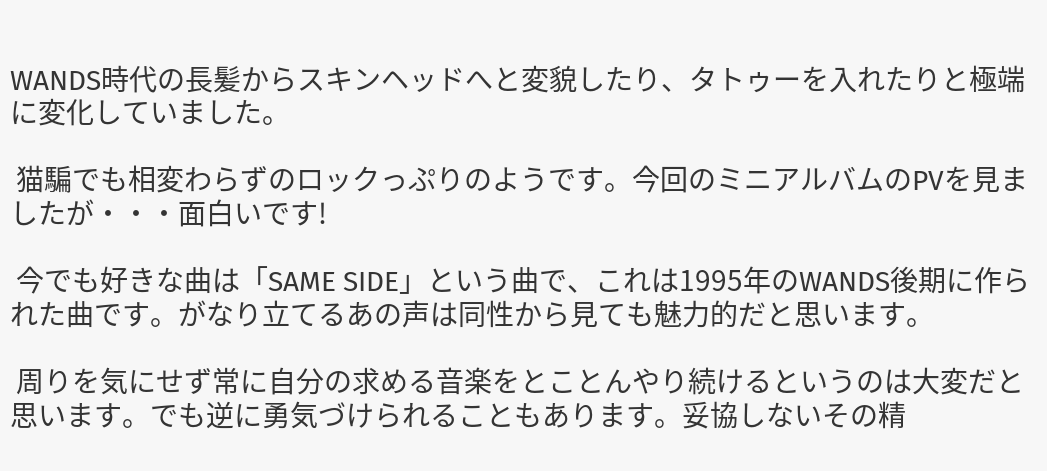WANDS時代の長髪からスキンヘッドへと変貌したり、タトゥーを入れたりと極端に変化していました。

 猫騙でも相変わらずのロックっぷりのようです。今回のミニアルバムのPVを見ましたが・・・面白いです!

 今でも好きな曲は「SAME SIDE」という曲で、これは1995年のWANDS後期に作られた曲です。がなり立てるあの声は同性から見ても魅力的だと思います。

 周りを気にせず常に自分の求める音楽をとことんやり続けるというのは大変だと思います。でも逆に勇気づけられることもあります。妥協しないその精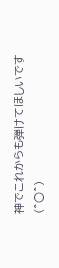神でこれからも弾けてほしいです(^○^)